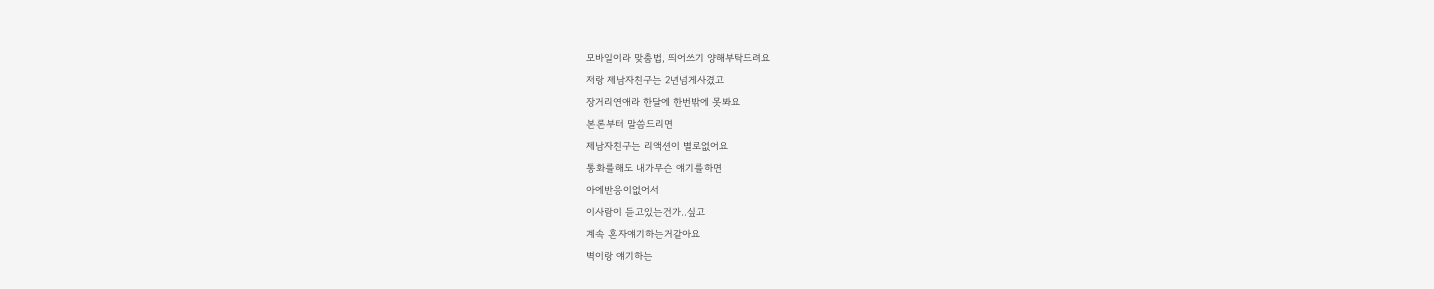모바일이라 맞춤법, 띄어쓰기 양해부탁드려요
저랑 제남자친구는 2년넘게사겼고
장거리연애라 한달에 한번밖에 못봐요
본론부터 말씀드리면
제남자친구는 리액션이 별로없어요
통화를해도 내가무슨 얘기를하면
아에반응이없어서
이사람이 듣고있는건가..싶고
계속 혼자얘기하는거같아요
벽이랑 얘기하는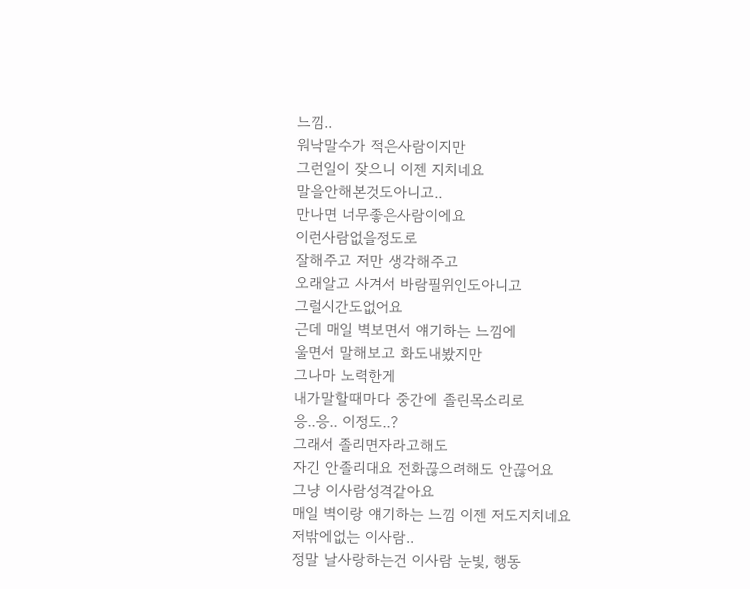느낌..
워낙말수가 적은사람이지만
그런일이 잦으니 이젠 지치네요
말을안해본것도아니고..
만나면 너무좋은사람이에요
이런사람없을정도로
잘해주고 저만 생각해주고
오래알고 사겨서 바람필위인도아니고
그럴시간도없어요
근데 매일 벽보면서 얘기하는 느낌에
울면서 말해보고 화도내봤지만
그나마 노력한게
내가말할때마다 중간에 졸린목소리로
응..응.. 이정도..?
그래서 졸리면자라고해도
자긴 안졸리대요 전화끊으려해도 안끊어요
그냥 이사람성격같아요
매일 벽이랑 얘기하는 느낌 이젠 저도지치네요
저밖에없는 이사람..
정말 날사랑하는건 이사람 눈빛, 행동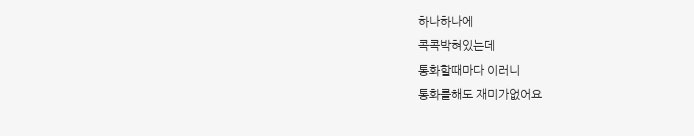하나하나에
콕콕박혀있는데
통화할때마다 이러니
통화를해도 재미가없어요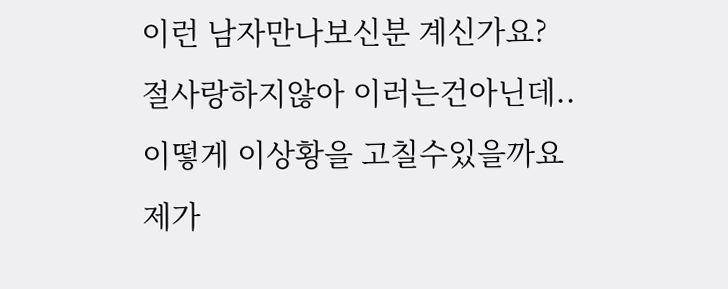이런 남자만나보신분 계신가요?
절사랑하지않아 이러는건아닌데..
이떻게 이상황을 고칠수있을까요
제가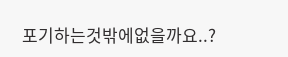포기하는것밖에없을까요..?